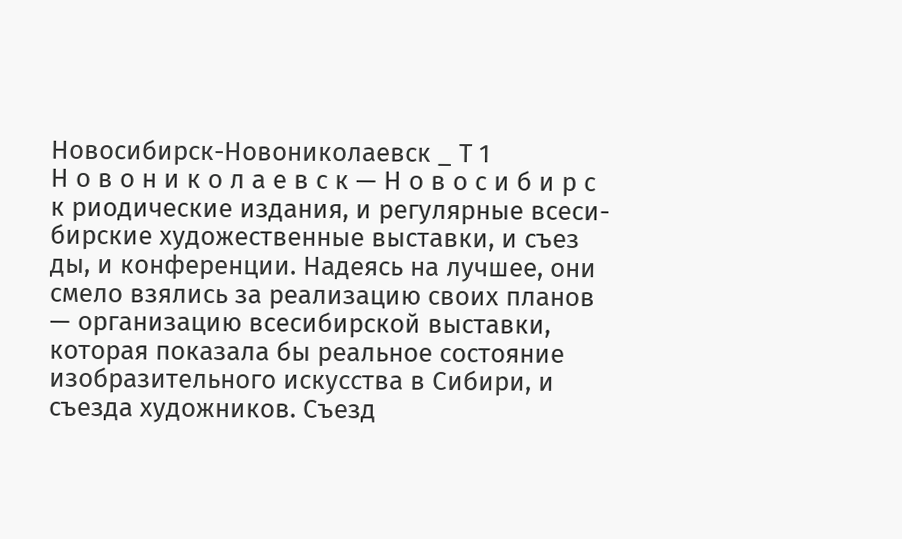Новосибирск-Новониколаевск _ Т 1
Н о в о н и к о л а е в с к — Н о в о с и б и р с к риодические издания, и регулярные всеси- бирские художественные выставки, и съез ды, и конференции. Надеясь на лучшее, они смело взялись за реализацию своих планов — организацию всесибирской выставки, которая показала бы реальное состояние изобразительного искусства в Сибири, и съезда художников. Съезд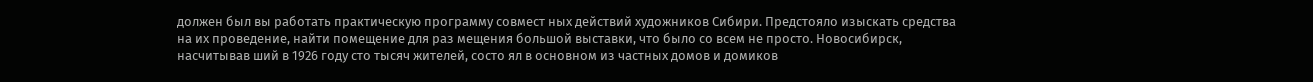должен был вы работать практическую программу совмест ных действий художников Сибири. Предстояло изыскать средства на их проведение, найти помещение для раз мещения большой выставки, что было со всем не просто. Новосибирск, насчитывав ший в 1926 году сто тысяч жителей, состо ял в основном из частных домов и домиков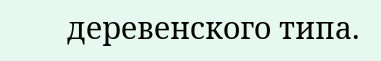деревенского типа.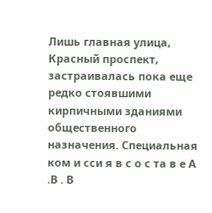Лишь главная улица, Красный проспект, застраивалась пока еще редко стоявшими кирпичными зданиями общественного назначения. Специальная ком и сси я в с о с та в е А .В . В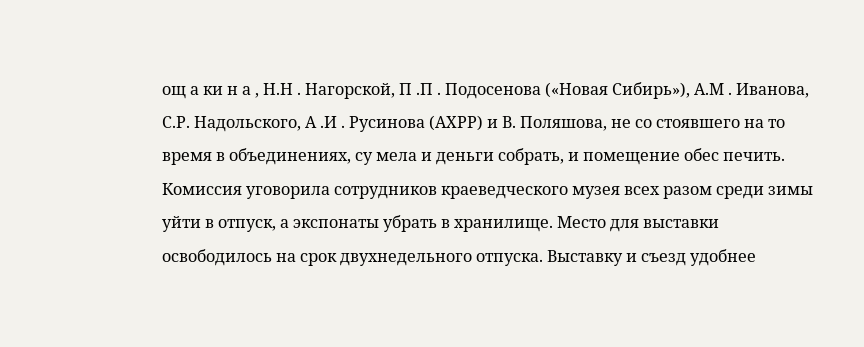ощ а ки н а , Н.Н . Нагорской, П .П . Подосенова («Новая Сибирь»), А.М . Иванова, С.Р. Надольского, А .И . Русинова (АХРР) и В. Поляшова, не со стоявшего на то время в объединениях, су мела и деньги собрать, и помещение обес печить. Комиссия уговорила сотрудников краеведческого музея всех разом среди зимы уйти в отпуск, а экспонаты убрать в хранилище. Место для выставки освободилось на срок двухнедельного отпуска. Выставку и съезд удобнее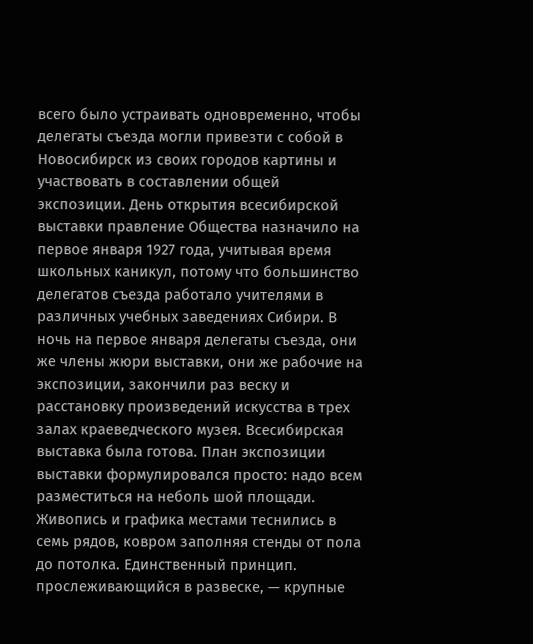всего было устраивать одновременно, чтобы делегаты съезда могли привезти с собой в Новосибирск из своих городов картины и участвовать в составлении общей экспозиции. День открытия всесибирской выставки правление Общества назначило на первое января 1927 года, учитывая время школьных каникул, потому что большинство делегатов съезда работало учителями в различных учебных заведениях Сибири. В ночь на первое января делегаты съезда, они же члены жюри выставки, они же рабочие на экспозиции, закончили раз веску и расстановку произведений искусства в трех залах краеведческого музея. Всесибирская выставка была готова. План экспозиции выставки формулировался просто: надо всем разместиться на неболь шой площади. Живопись и графика местами теснились в семь рядов, ковром заполняя стенды от пола до потолка. Единственный принцип. прослеживающийся в развеске, — крупные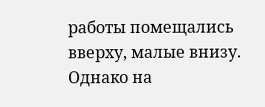работы помещались вверху, малые внизу. Однако на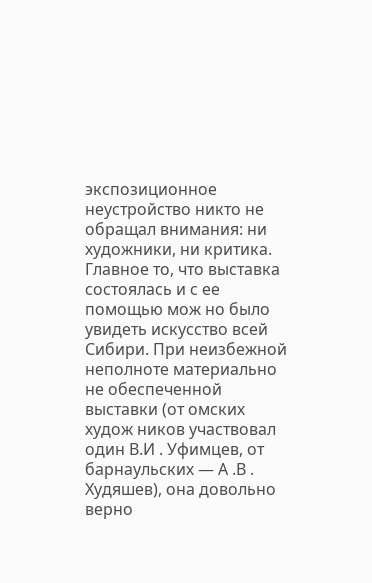экспозиционное неустройство никто не обращал внимания: ни художники, ни критика. Главное то, что выставка состоялась и с ее помощью мож но было увидеть искусство всей Сибири. При неизбежной неполноте материально не обеспеченной выставки (от омских худож ников участвовал один В.И . Уфимцев, от барнаульских — А .В . Худяшев), она довольно верно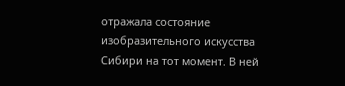отражала состояние изобразительного искусства Сибири на тот момент. В ней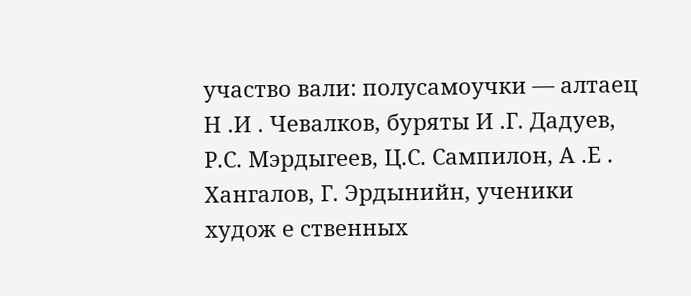участво вали: полусамоучки — алтаец Н .И . Чевалков, буряты И .Г. Дадуев, Р.С. Мэрдыгеев, Ц.С. Сампилон, А .Е . Хангалов, Г. Эрдынийн, ученики худож е ственных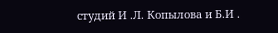студий И .Л. Копылова и Б.И .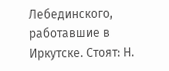Лебединского, работавшие в Иркутске. Стоят: Н.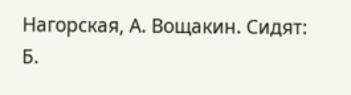Нагорская, А. Вощакин. Сидят: Б.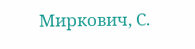Миркович, С.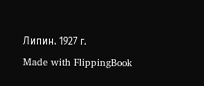Липин. 1927 г.
Made with FlippingBook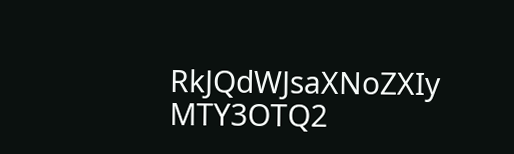RkJQdWJsaXNoZXIy MTY3OTQ2